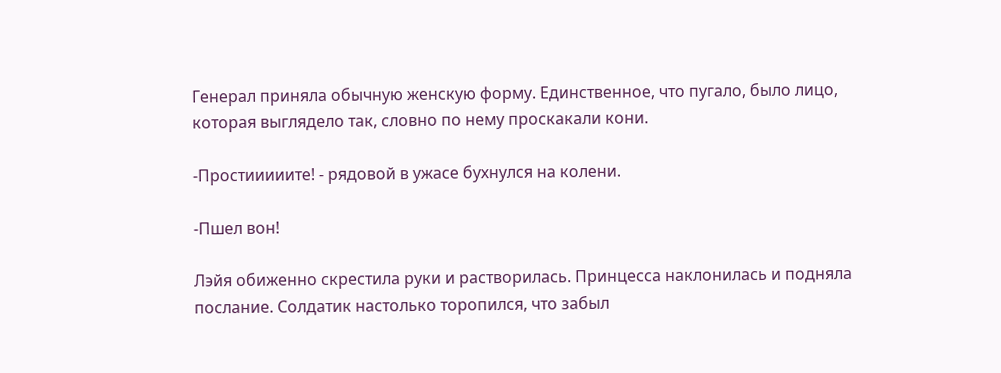Генерал приняла обычную женскую форму. Единственное, что пугало, было лицо, которая выглядело так, словно по нему проскакали кони.

-Простииииите! - рядовой в ужасе бухнулся на колени.

-Пшел вон!

Лэйя обиженно скрестила руки и растворилась. Принцесса наклонилась и подняла послание. Солдатик настолько торопился, что забыл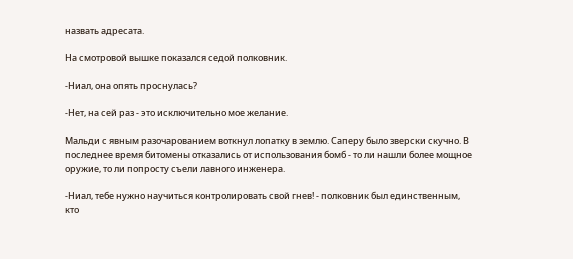назвать адресата.

На смотровой вышке показался седой полковник.

-Ниал, она опять проснулась?

-Нет, на сей раз - это исключительно мое желание.

Мальди с явным разочарованием воткнул лопатку в землю. Саперу было зверски скучно. В последнее время битомены отказались от использования бомб - то ли нашли более мощное оружие, то ли попросту съели лавного инженера.

-Ниал, тебе нужно научиться контролировать свой гнев! - полковник был единственным, кто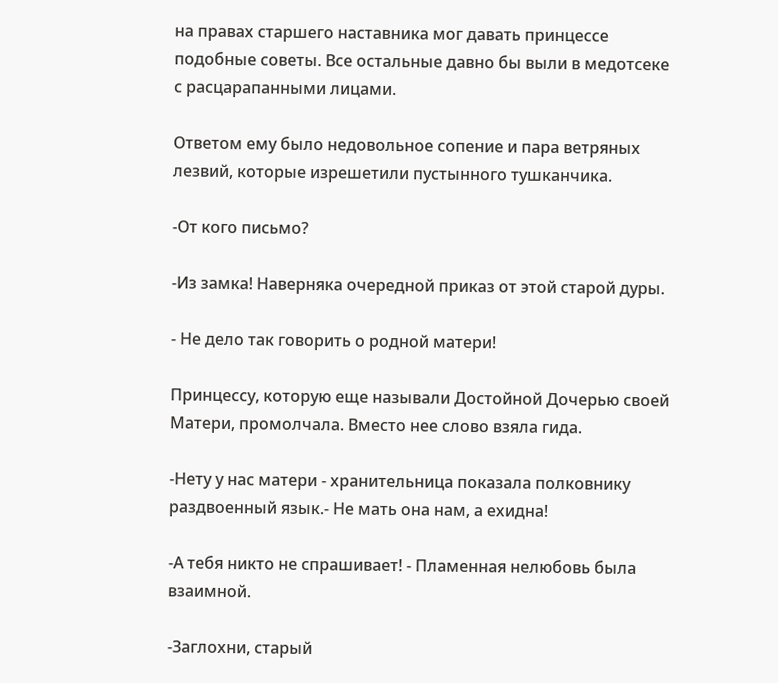на правах старшего наставника мог давать принцессе подобные советы. Все остальные давно бы выли в медотсеке с расцарапанными лицами.

Ответом ему было недовольное сопение и пара ветряных лезвий, которые изрешетили пустынного тушканчика.

-От кого письмо?

-Из замка! Наверняка очередной приказ от этой старой дуры.

- Не дело так говорить о родной матери!

Принцессу, которую еще называли Достойной Дочерью своей Матери, промолчала. Вместо нее слово взяла гида.

-Нету у нас матери - хранительница показала полковнику раздвоенный язык.- Не мать она нам, а ехидна!

-А тебя никто не спрашивает! - Пламенная нелюбовь была взаимной.

-Заглохни, старый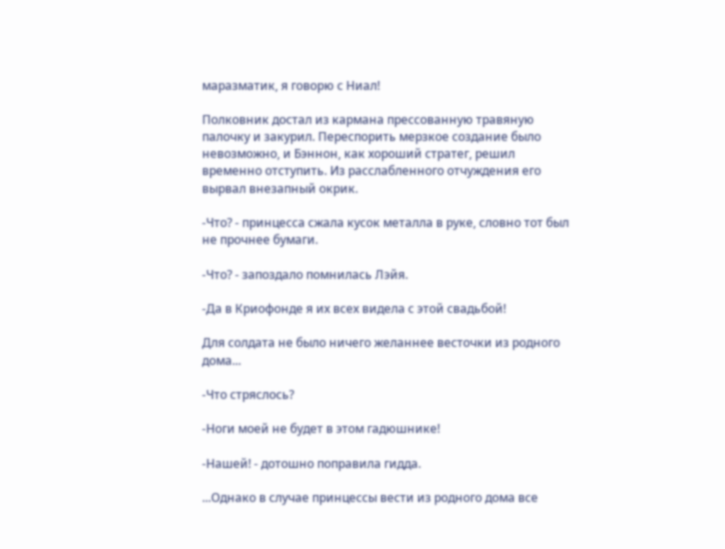маразматик, я говорю с Ниал!

Полковник достал из кармана прессованную травяную палочку и закурил. Переспорить мерзкое создание было невозможно, и Бэннон, как хороший стратег, решил временно отступить. Из расслабленного отчуждения его вырвал внезапный окрик.

-Что? - принцесса сжала кусок металла в руке, словно тот был не прочнее бумаги.

-Что? - запоздало помнилась Лэйя.

-Да в Криофонде я их всех видела с этой свадьбой!

Для солдата не было ничего желаннее весточки из родного дома...

-Что стряслось?

-Ноги моей не будет в этом гадюшнике!

-Нашей! - дотошно поправила гидда.

...Однако в случае принцессы вести из родного дома все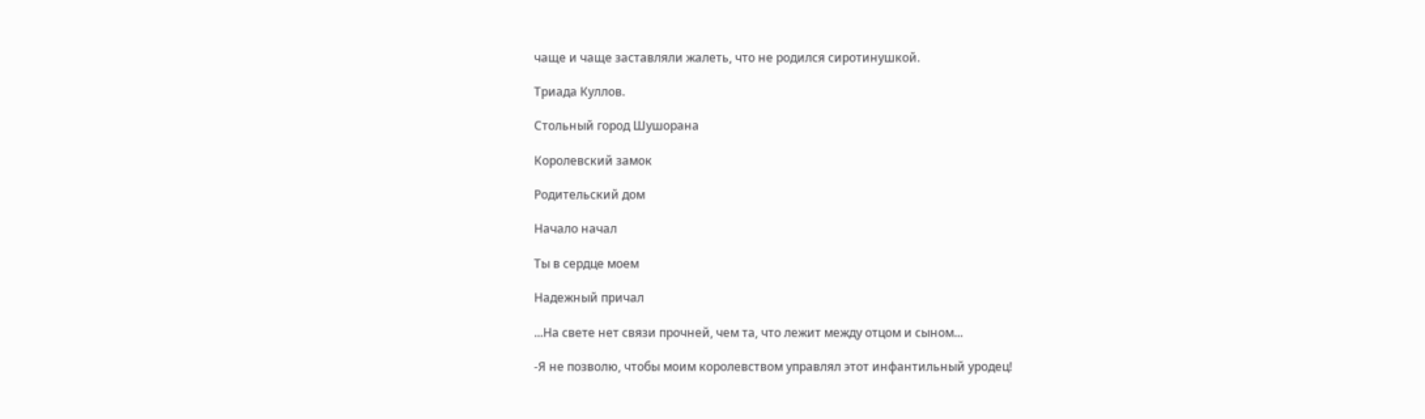чаще и чаще заставляли жалеть, что не родился сиротинушкой.

Триада Куллов.

Стольный город Шушорана

Королевский замок

Родительский дом

Начало начал

Ты в сердце моем

Надежный причал

...На свете нет связи прочней, чем та, что лежит между отцом и сыном...

-Я не позволю, чтобы моим королевством управлял этот инфантильный уродец!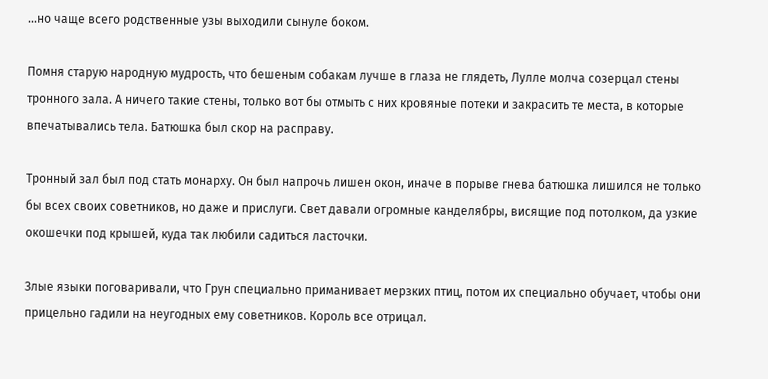...но чаще всего родственные узы выходили сынуле боком.

Помня старую народную мудрость, что бешеным собакам лучше в глаза не глядеть, Лулле молча созерцал стены тронного зала. А ничего такие стены, только вот бы отмыть с них кровяные потеки и закрасить те места, в которые впечатывались тела. Батюшка был скор на расправу.

Тронный зал был под стать монарху. Он был напрочь лишен окон, иначе в порыве гнева батюшка лишился не только бы всех своих советников, но даже и прислуги. Свет давали огромные канделябры, висящие под потолком, да узкие окошечки под крышей, куда так любили садиться ласточки.

Злые языки поговаривали, что Грун специально приманивает мерзких птиц, потом их специально обучает, чтобы они прицельно гадили на неугодных ему советников. Король все отрицал.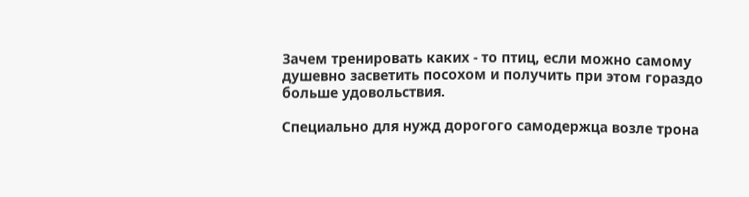Зачем тренировать каких - то птиц, если можно самому душевно засветить посохом и получить при этом гораздо больше удовольствия.

Специально для нужд дорогого самодержца возле трона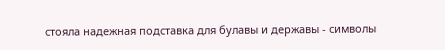стояла надежная подставка для булавы и державы - символы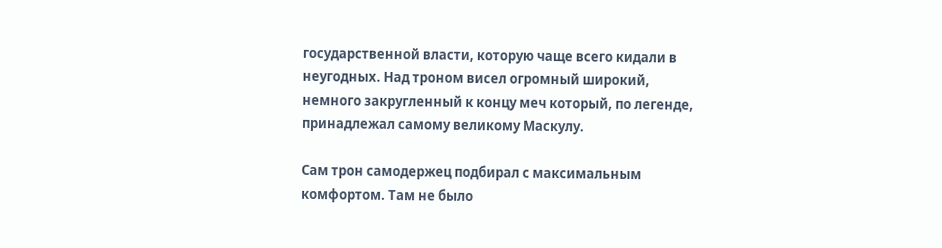государственной власти, которую чаще всего кидали в неугодных. Над троном висел огромный широкий, немного закругленный к концу меч который, по легенде, принадлежал самому великому Маскулу.

Сам трон самодержец подбирал с максимальным комфортом. Там не было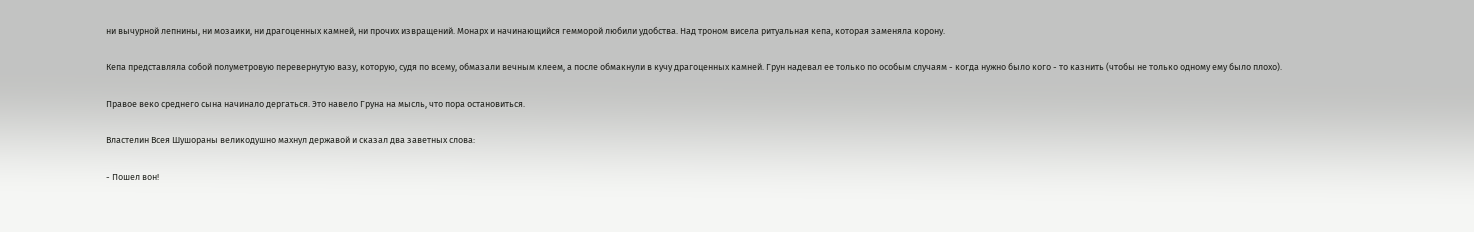ни вычурной лепнины, ни мозаики, ни драгоценных камней, ни прочих извращений. Монарх и начинающийся гемморой любили удобства. Над троном висела ритуальная кепа, которая заменяла корону.

Кепа представляла собой полуметровую перевернутую вазу, которую, судя по всему, обмазали вечным клеем, а после обмакнули в кучу драгоценных камней. Грун надевал ее только по особым случаям - когда нужно было кого - то казнить (чтобы не только одному ему было плохо).

Правое веко среднего сына начинало дергаться. Это навело Груна на мысль, что пора остановиться.

Властелин Всея Шушораны великодушно махнул державой и сказал два заветных слова:

- Пошел вон!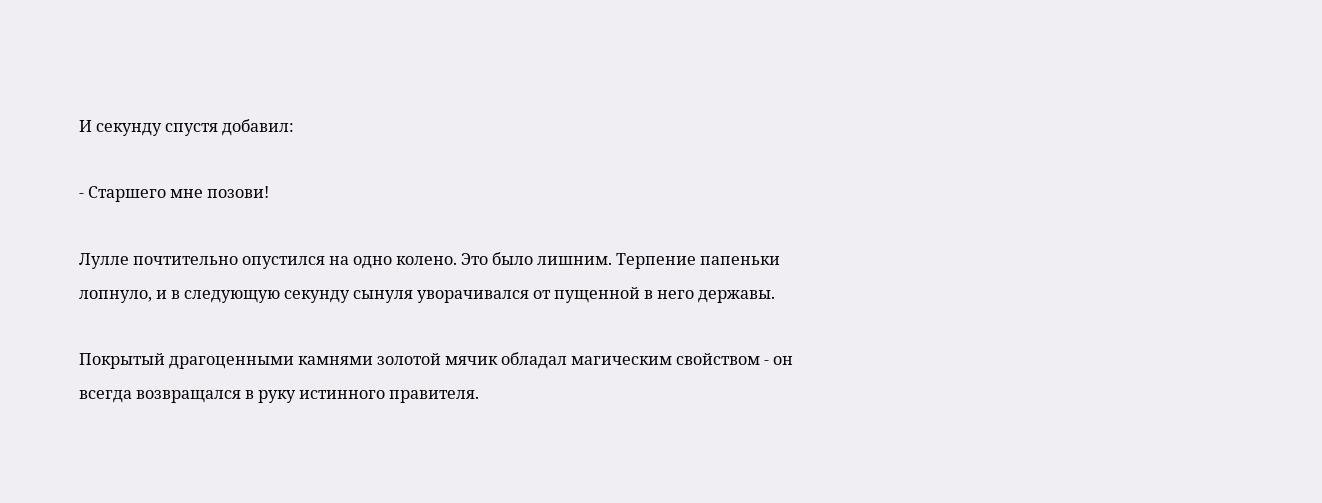И секунду спустя добавил:

- Старшего мне позови!

Лулле почтительно опустился на одно колено. Это было лишним. Терпение папеньки лопнуло, и в следующую секунду сынуля уворачивался от пущенной в него державы.

Покрытый драгоценными камнями золотой мячик обладал магическим свойством - он всегда возвращался в руку истинного правителя.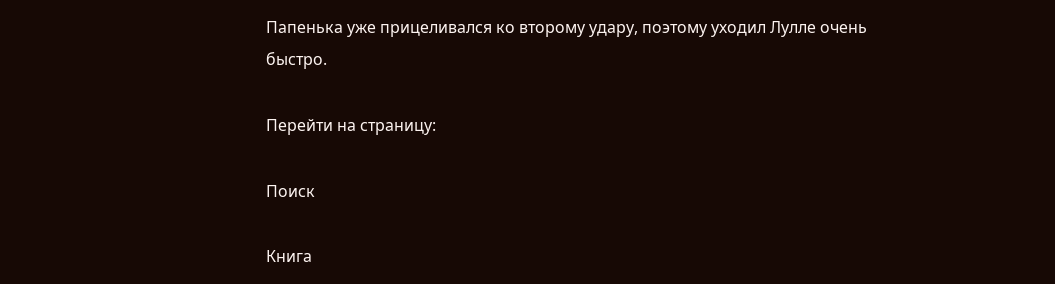Папенька уже прицеливался ко второму удару, поэтому уходил Лулле очень быстро.

Перейти на страницу:

Поиск

Книга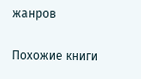жанров

Похожие книги